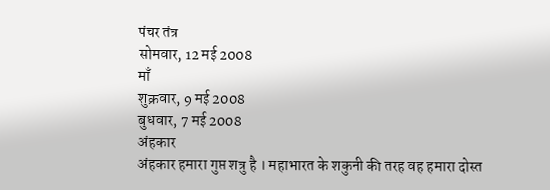पंचर तंत्र
सोमवार, 12 मई 2008
माँ
शुक्रवार, 9 मई 2008
बुधवार, 7 मई 2008
अंहकार
अंहकार हमारा गुप्त शत्रु है । महाभारत के शकुनी की तरह वह हमारा दोस्त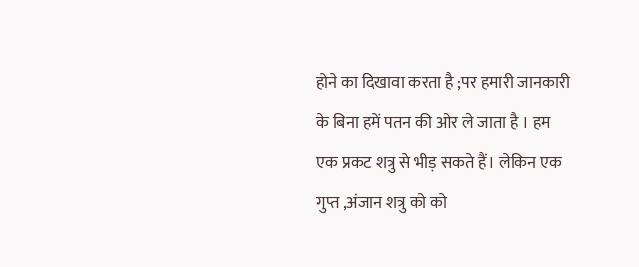होने का दिखावा करता है ;पर हमारी जानकारी के बिना हमें पतन की ओर ले जाता है । हम एक प्रकट शत्रु से भीड़ सकते हैं। लेकिन एक गुप्त ,अंजान शत्रु को को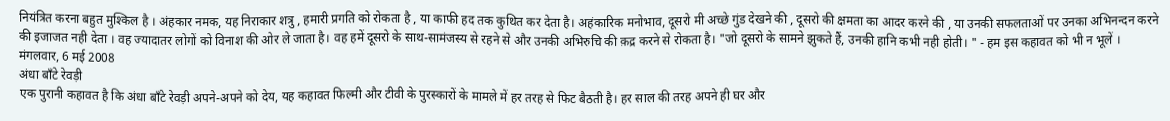नियंत्रित करना बहुत मुश्किल है । अंहकार नमक, यह निराकार शत्रु , हमारी प्रगति को रोकता है , या काफी हद तक कुथित कर देता है। अहंकारिक मनोभाव, दूसरो मी अच्छे गुंड देखने की , दूसरो की क्षमता का आदर करने की , या उनकी सफलताओं पर उनका अभिनन्दन करने की इजाजत नही देता । वह ज्यादातर लोगों को विनाश की ओर ले जाता है। वह हमें दूसरो के साथ-सामंजस्य से रहने से और उनकी अभिरुचि की क़द्र करने से रोकता है। "जो दूसरो के सामने झुकते हैं, उनकी हानि कभी नही होती। " - हम इस कहावत को भी न भूलें ।
मंगलवार, 6 मई 2008
अंधा बाँटे रेवड़ी
एक पुरानी कहावत है कि अंधा बाँटे रेवड़ी अपने-अपने को देय, यह कहावत फिल्मी और टीवी के पुरस्कारों के मामले में हर तरह से फिट बैठती है। हर साल की तरह अपने ही घर और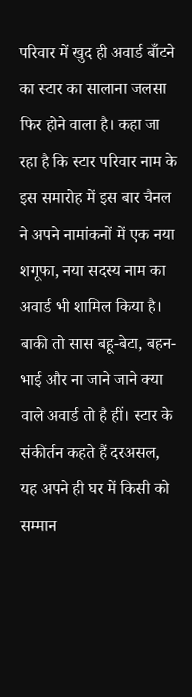परिवार में खुद ही अवार्ड बाँटने का स्टार का सालाना जलसा फिर होने वाला है। कहा जा रहा है कि स्टार परिवार नाम के इस समारोह में इस बार चैनल ने अपने नामांकनों में एक नया शगूफा, नया सदस्य नाम का अवार्ड भी शामिल किया है। बाकी तो सास बहू-बेटा, बहन-भाई और ना जाने जाने क्या वाले अवार्ड तो है हीं। स्टार के संकीर्तन कहते हैं दरअसल, यह अपने ही घर में किसी को सम्मान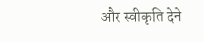और स्वीकृति देने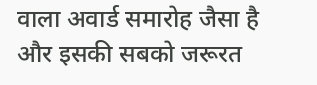वाला अवार्ड समारोह जैसा है और इसकी सबको जरूरत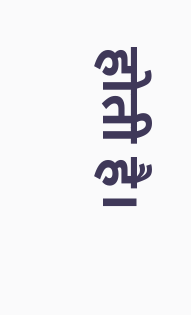होती है।